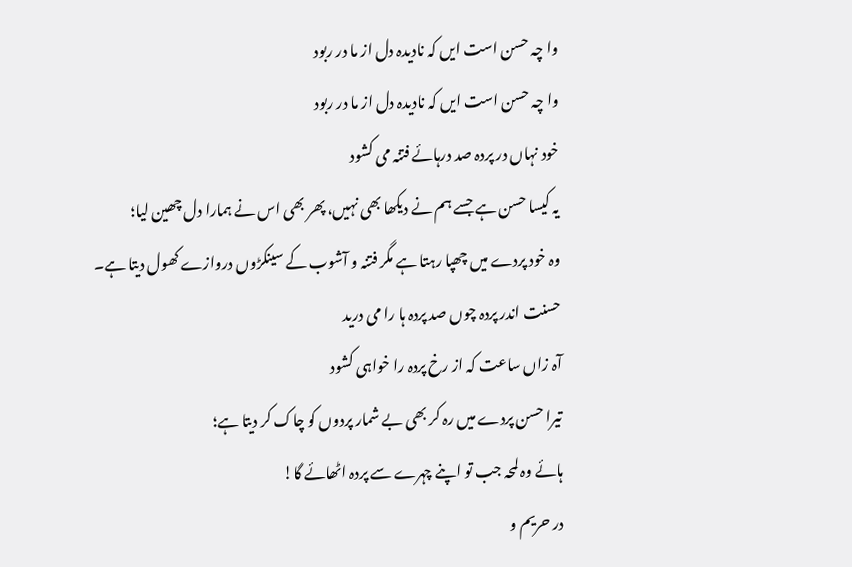وا چہ حسن است ایں کہ نادیدہ دل از ما در ربود
وا چہ حسن است ایں کہ نادیدہ دل از ما در ربود
خود نہاں در پردہ صد درہائے فتنہ می کشود
یہ کیسا حسن ہے جسے ہم نے دیکھا بھی نہیں، پھر بھی اس نے ہمارا دل چھین لیا؛
وہ خود پردے میں چھپا رہتا ہے مگر فتنہ و آشوب کے سینکڑوں دروازے کھول دیتا ہے۔
حسنت اندر پردہ چوں صد پردہ ہا را می درید
آہ زاں ساعت کہ از رخ پردہ را خواہی کشود
تیرا حسن پردے میں رہ کر بھی بے شمار پردوں کو چاک کر دیتا ہے؛
ہائے وہ لمحہ جب تو اپنے چہرے سے پردہ اٹھائے گا!
در حریم و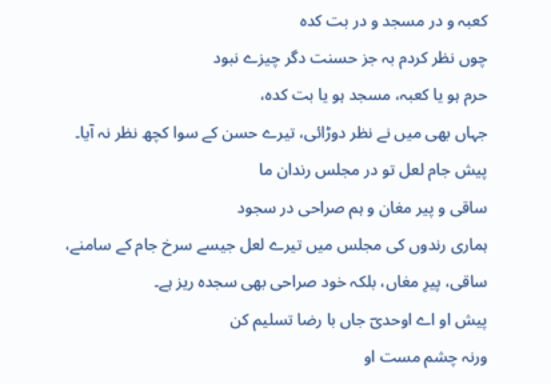کعبہ و در مسجد و در بت کدہ
چوں نظر کردم بہ جز حسنت دگر چیزے نبود
حرم ہو یا کعبہ، مسجد ہو یا بت کدہ،
جہاں بھی میں نے نظر دوڑائی، تیرے حسن کے سوا کچھ نظر نہ آیا۔
پیش جام لعل تو در مجلس رندان ما
ساقی و پیر مغان و ہم صراحی در سجود
ہماری رندوں کی مجلس میں تیرے لعل جیسے سرخ جام کے سامنے،
ساقی، پیرِ مغاں، بلکہ خود صراحی بھی سجدہ ریز ہے۔
پیش او اے اوحدیؔ جاں با رضا تسلیم کن
ورنہ چشم مست او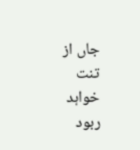جاں از تنت خواہد ربود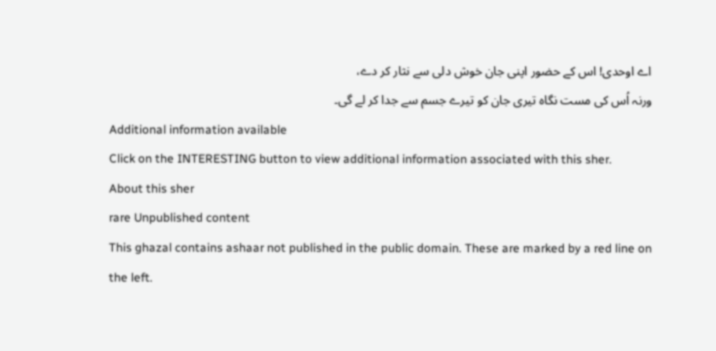اے اوحدی! اس کے حضور اپنی جان خوش دلی سے نثار کر دے،
ورنہ اُس کی مست نگاہ تیری جان کو تیرے جسم سے جدا کر لے گی۔
Additional information available
Click on the INTERESTING button to view additional information associated with this sher.
About this sher
rare Unpublished content
This ghazal contains ashaar not published in the public domain. These are marked by a red line on the left.